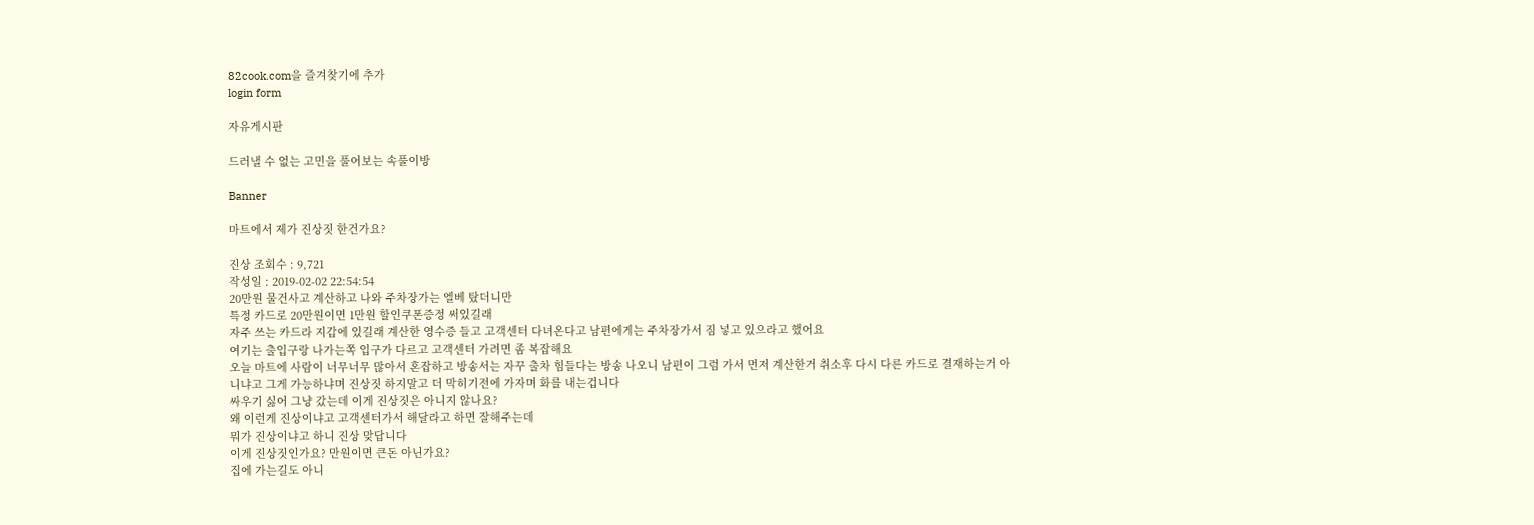82cook.com을 즐겨찾기에 추가
login form

자유게시판

드러낼 수 없는 고민을 풀어보는 속풀이방

Banner

마트에서 제가 진상짓 한건가요?

진상 조회수 : 9,721
작성일 : 2019-02-02 22:54:54
20만원 물건사고 계산하고 나와 주차장가는 엘베 탔더니만
특정 카드로 20만원이면 1만원 할인쿠폰증정 써있길래
자주 쓰는 카드라 지갑에 있길래 계산한 영수증 들고 고객센터 다녀온다고 남편에게는 주차장가서 짐 넣고 있으라고 했어요
여기는 출입구랑 나가는쪽 입구가 다르고 고객센터 가려면 좀 복잡해요
오늘 마트에 사람이 너무너무 많아서 혼잡하고 방송서는 자꾸 출차 힘들다는 방송 나오니 남편이 그럼 가서 먼저 계산한거 취소후 다시 다른 카드로 결재하는거 아니냐고 그게 가능하냐며 진상짓 하지말고 더 막히기전에 가자며 화를 내는겁니다
싸우기 싫어 그냥 갔는데 이게 진상짓은 아니지 않나요?
왜 이런게 진상이냐고 고객센터가서 해달라고 하면 잘해주는데
뭐가 진상이냐고 하니 진상 맞답니다
이게 진상짓인가요? 만원이면 큰돈 아닌가요?
집에 가는길도 아니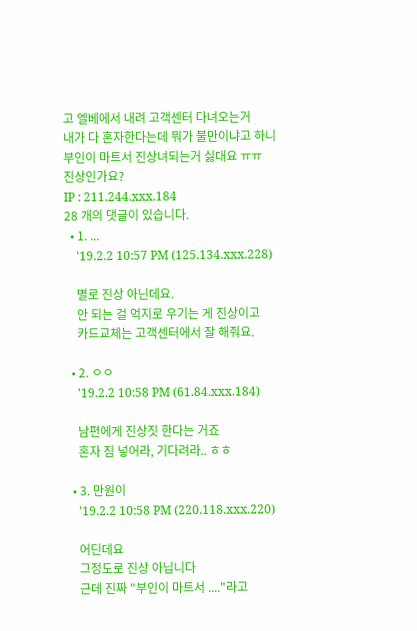고 엘베에서 내려 고객센터 다녀오는거
내가 다 혼자한다는데 뭐가 불만이냐고 하니
부인이 마트서 진상녀되는거 싫대요 ㅠㅠ
진상인가요?
IP : 211.244.xxx.184
28 개의 댓글이 있습니다.
  • 1. ...
    '19.2.2 10:57 PM (125.134.xxx.228)

    별로 진상 아닌데요.
    안 되는 걸 억지로 우기는 게 진상이고
    카드교체는 고객센터에서 잘 해줘요.

  • 2. ㅇㅇ
    '19.2.2 10:58 PM (61.84.xxx.184)

    남편에게 진상짓 한다는 거죠
    혼자 짐 넣어라, 기다려라.. ㅎㅎ

  • 3. 만원이
    '19.2.2 10:58 PM (220.118.xxx.220)

    어딘데요
    그정도로 진상 아닙니다
    근데 진짜 "부인이 마트서 ...."라고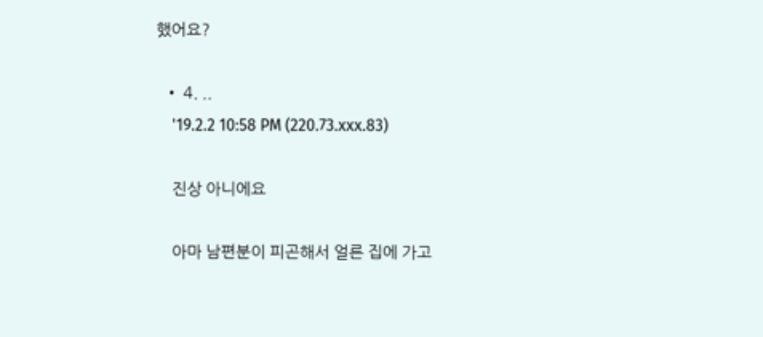했어요?

  • 4. ..
    '19.2.2 10:58 PM (220.73.xxx.83)

    진상 아니에요

    아마 남편분이 피곤해서 얼른 집에 가고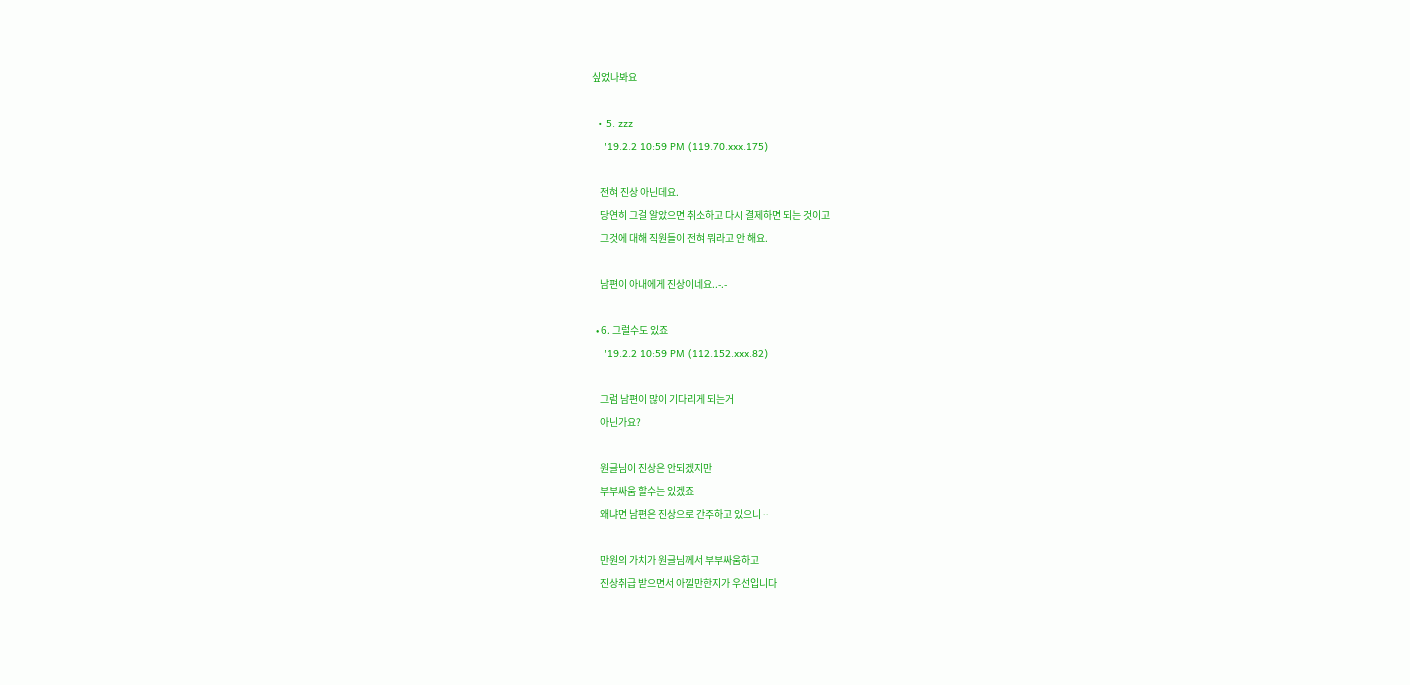싶었나봐요

  • 5. zzz
    '19.2.2 10:59 PM (119.70.xxx.175)

    전혀 진상 아닌데요.
    당연히 그걸 알았으면 취소하고 다시 결제하면 되는 것이고
    그것에 대해 직원들이 전혀 뭐라고 안 해요.

    남편이 아내에게 진상이네요..-.-

  • 6. 그럴수도 있죠
    '19.2.2 10:59 PM (112.152.xxx.82)

    그럼 남편이 많이 기다리게 되는거
    아닌가요?

    원글님이 진상은 안되겠지만
    부부싸움 할수는 있겠죠
    왜냐면 남편은 진상으로 간주하고 있으니ᆢ

    만원의 가치가 원글님께서 부부싸움하고
    진상취급 받으면서 아낄만한지가 우선입니다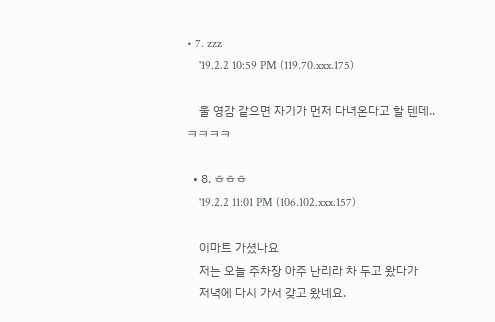• 7. zzz
    '19.2.2 10:59 PM (119.70.xxx.175)

    울 영감 같으면 자기가 먼저 다녀온다고 할 텐데..ㅋㅋㅋㅋ

  • 8. ㅎㅎㅎ
    '19.2.2 11:01 PM (106.102.xxx.157)

    이마트 가셨나요
    저는 오늘 주차장 아주 난리라 차 두고 왔다가
    저녁에 다시 가서 갖고 왔네요.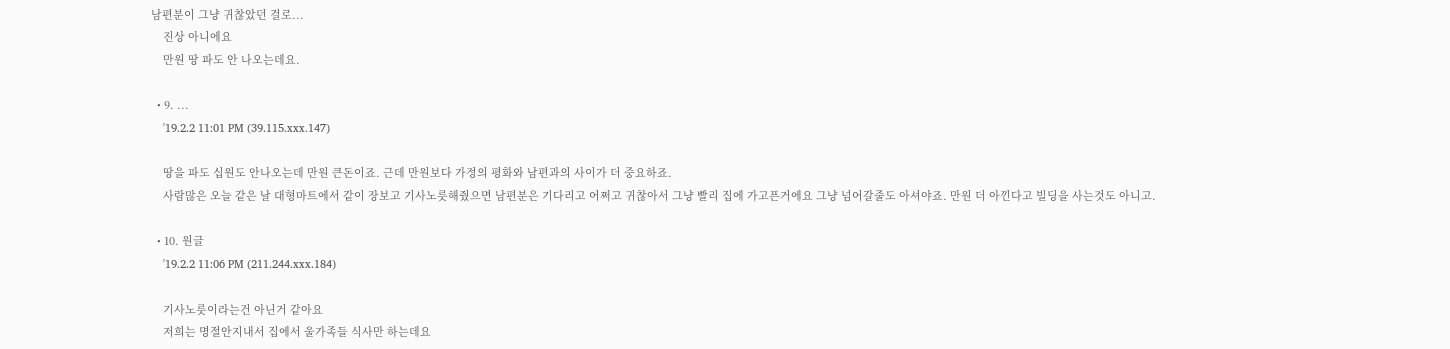남편분이 그냥 귀찮았던 걸로...
    진상 아니에요
    만원 땅 파도 안 나오는데요.

  • 9. ...
    '19.2.2 11:01 PM (39.115.xxx.147)

    땅을 파도 십원도 안나오는데 만원 큰돈이죠. 근데 만원보다 가정의 평화와 남편과의 사이가 더 중요하죠.
    사람많은 오늘 같은 날 대형마트에서 같이 장보고 기사노릇해줬으면 남편분은 기다리고 어쩌고 귀찮아서 그냥 빨리 집에 가고픈거에요 그냥 넘어갈줄도 아셔야죠. 만원 더 아낀다고 빌딩을 사는것도 아니고.

  • 10. 원글
    '19.2.2 11:06 PM (211.244.xxx.184)

    기사노릇이라는건 아닌거 같아요
    저희는 명절안지내서 집에서 울가족들 식사만 하는데요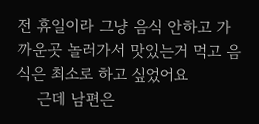전 휴일이라 그냥 음식 안하고 가까운곳 놀러가서 맛있는거 먹고 음식은 최소로 하고 싶었어요
    근데 남편은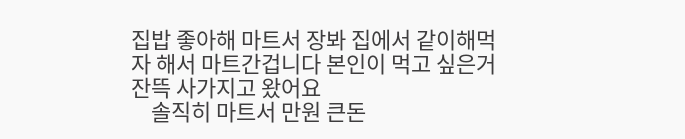집밥 좋아해 마트서 장봐 집에서 같이해먹자 해서 마트간겁니다 본인이 먹고 싶은거 잔뜩 사가지고 왔어요
    솔직히 마트서 만원 큰돈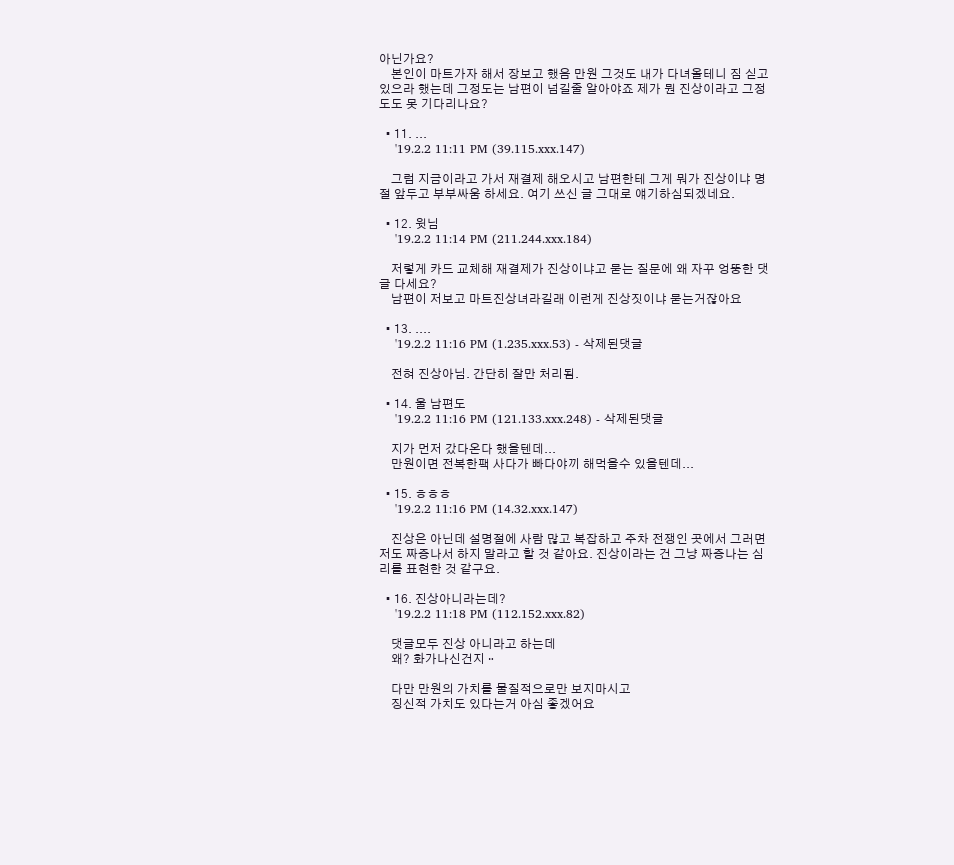아닌가요?
    본인이 마트가자 해서 장보고 했음 만원 그것도 내가 다녀올테니 짐 싣고 있으라 했는데 그정도는 남편이 넘길줄 알아야죠 제가 뭔 진상이라고 그정도도 못 기다리나요?

  • 11. ...
    '19.2.2 11:11 PM (39.115.xxx.147)

    그럼 지금이라고 가서 재결제 해오시고 남편한테 그게 뭐가 진상이냐 명절 앞두고 부부싸움 하세요. 여기 쓰신 글 그대로 얘기하심되겠네요.

  • 12. 윗님
    '19.2.2 11:14 PM (211.244.xxx.184)

    저렇게 카드 교체해 재결제가 진상이냐고 묻는 질문에 왜 자꾸 엉뚱한 댓글 다세요?
    남편이 저보고 마트진상녀라길래 이런게 진상짓이냐 묻는거잖아요

  • 13. ....
    '19.2.2 11:16 PM (1.235.xxx.53) - 삭제된댓글

    전혀 진상아님. 간단히 잘만 처리됨.

  • 14. 울 남편도
    '19.2.2 11:16 PM (121.133.xxx.248) - 삭제된댓글

    지가 먼저 갔다온다 했을텐데...
    만원이면 전복한팩 사다가 빠다야끼 해먹을수 있을텐데...

  • 15. ㅎㅎㅎ
    '19.2.2 11:16 PM (14.32.xxx.147)

    진상은 아닌데 설명절에 사람 많고 복잡하고 주차 전쟁인 곳에서 그러면 저도 짜증나서 하지 말라고 할 것 같아요. 진상이라는 건 그냥 짜증나는 심리를 표현한 것 같구요.

  • 16. 진상아니라는데?
    '19.2.2 11:18 PM (112.152.xxx.82)

    댓글모두 진상 아니라고 하는데
    왜? 화가나신건지ᆢ

    다만 만원의 가치를 물질적으로만 보지마시고
    징신적 가치도 있다는거 아심 좋겠어요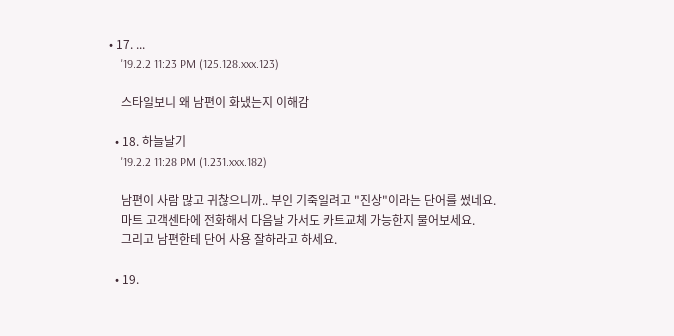• 17. ...
    '19.2.2 11:23 PM (125.128.xxx.123)

    스타일보니 왜 남편이 화냈는지 이해감

  • 18. 하늘날기
    '19.2.2 11:28 PM (1.231.xxx.182)

    남편이 사람 많고 귀찮으니까.. 부인 기죽일려고 "진상"이라는 단어를 썼네요.
    마트 고객센타에 전화해서 다음날 가서도 카트교체 가능한지 물어보세요.
    그리고 남편한테 단어 사용 잘하라고 하세요.

  • 19.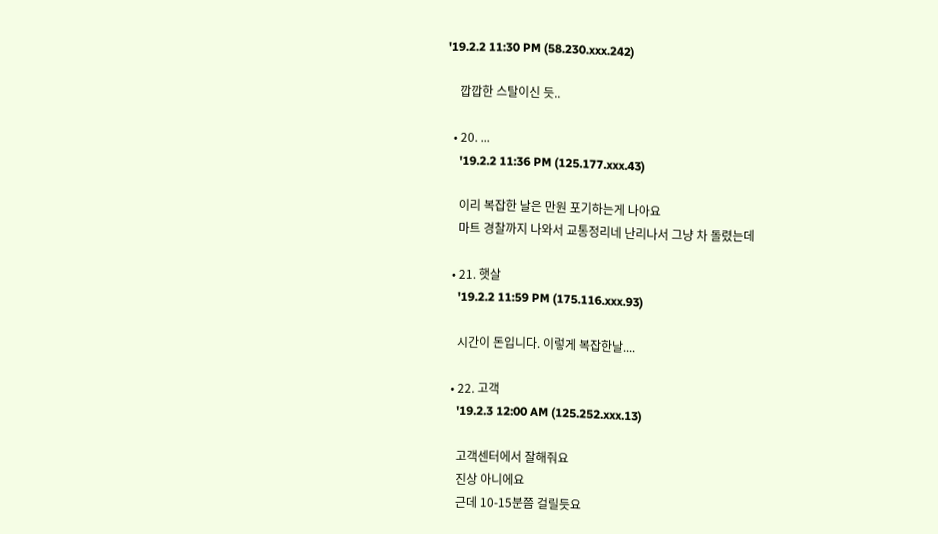'19.2.2 11:30 PM (58.230.xxx.242)

    깝깝한 스탈이신 듯..

  • 20. ...
    '19.2.2 11:36 PM (125.177.xxx.43)

    이리 복잡한 날은 만원 포기하는게 나아요
    마트 경찰까지 나와서 교통정리네 난리나서 그냥 차 돌렸는데

  • 21. 햇살
    '19.2.2 11:59 PM (175.116.xxx.93)

    시간이 돈입니다. 이렇게 복잡한날....

  • 22. 고객
    '19.2.3 12:00 AM (125.252.xxx.13)

    고객센터에서 잘해줘요
    진상 아니에요
    근데 10-15분쯤 걸릴듯요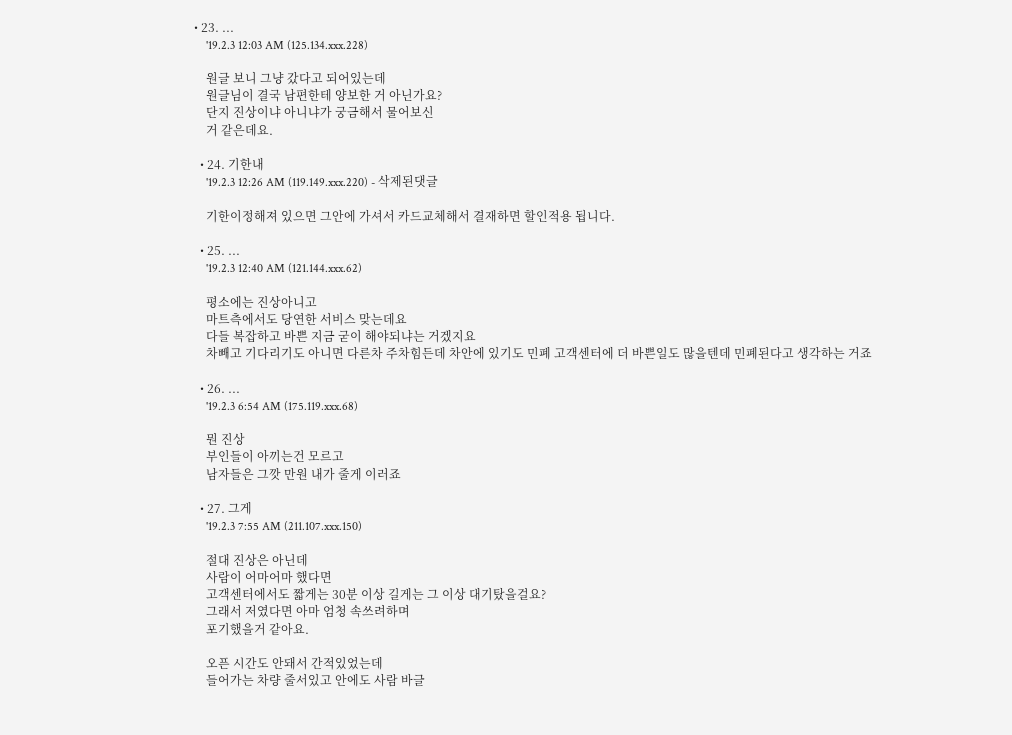• 23. ...
    '19.2.3 12:03 AM (125.134.xxx.228)

    원글 보니 그냥 갔다고 되어있는데
    원글님이 결국 남편한테 양보한 거 아닌가요?
    단지 진상이냐 아니냐가 궁금해서 물어보신
    거 같은데요.

  • 24. 기한내
    '19.2.3 12:26 AM (119.149.xxx.220) - 삭제된댓글

    기한이정해져 있으면 그안에 가셔서 카드교체해서 결재하면 할인적용 됩니다.

  • 25. ...
    '19.2.3 12:40 AM (121.144.xxx.62)

    평소에는 진상아니고
    마트측에서도 당연한 서비스 맞는데요
    다들 복잡하고 바쁜 지금 굳이 해야되냐는 거겠지요
    차빼고 기다리기도 아니면 다른차 주차힘든데 차안에 있기도 민폐 고객센터에 더 바쁜일도 많을텐데 민폐된다고 생각하는 거죠

  • 26. ...
    '19.2.3 6:54 AM (175.119.xxx.68)

    뭔 진상
    부인들이 아끼는건 모르고
    남자들은 그깟 만원 내가 줄게 이러죠

  • 27. 그게
    '19.2.3 7:55 AM (211.107.xxx.150)

    절대 진상은 아닌데
    사람이 어마어마 했다면
    고객센터에서도 짧게는 30분 이상 길게는 그 이상 대기탔을걸요?
    그래서 저였다면 아마 엄청 속쓰려하며
    포기했을거 같아요.

    오픈 시간도 안돼서 간적있었는데
    들어가는 차량 줄서있고 안에도 사람 바글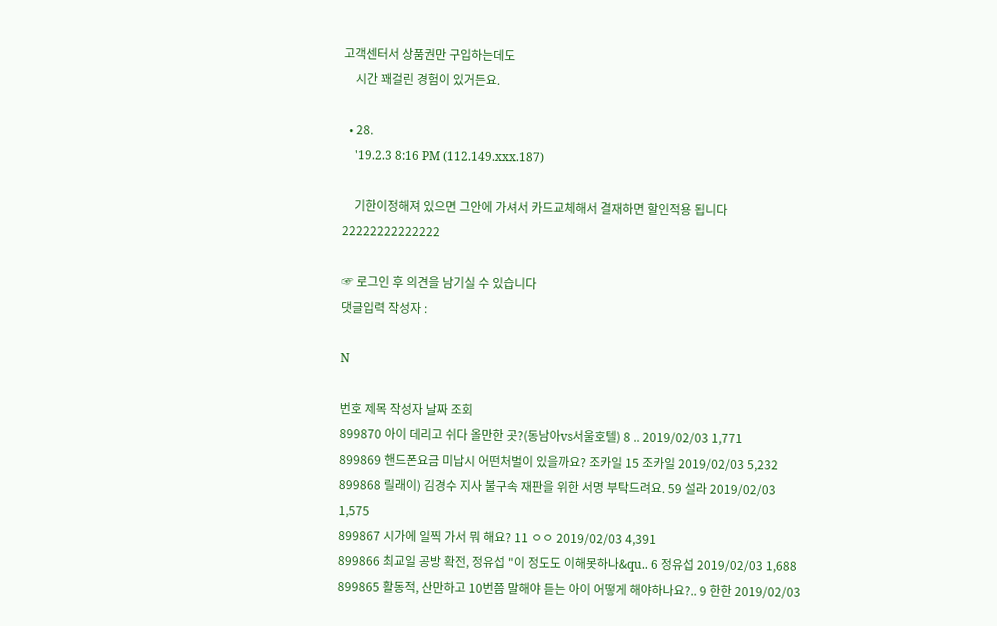고객센터서 상품권만 구입하는데도
    시간 꽤걸린 경험이 있거든요.

  • 28.
    '19.2.3 8:16 PM (112.149.xxx.187)

    기한이정해져 있으면 그안에 가셔서 카드교체해서 결재하면 할인적용 됩니다22222222222222

☞ 로그인 후 의견을 남기실 수 있습니다
댓글입력 작성자 :

N

번호 제목 작성자 날짜 조회
899870 아이 데리고 쉬다 올만한 곳?(동남아vs서울호텔) 8 .. 2019/02/03 1,771
899869 핸드폰요금 미납시 어떤처벌이 있을까요? 조카일 15 조카일 2019/02/03 5,232
899868 릴래이) 김경수 지사 불구속 재판을 위한 서명 부탁드려요. 59 설라 2019/02/03 1,575
899867 시가에 일찍 가서 뭐 해요? 11 ㅇㅇ 2019/02/03 4,391
899866 최교일 공방 확전, 정유섭 "이 정도도 이해못하나&qu.. 6 정유섭 2019/02/03 1,688
899865 활동적, 산만하고 10번쯤 말해야 듣는 아이 어떻게 해야하나요?.. 9 한한 2019/02/03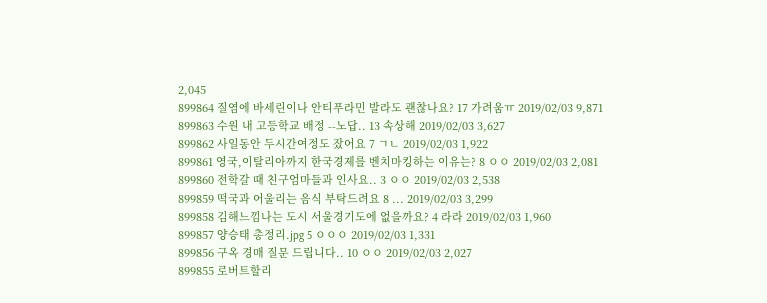2,045
899864 질염에 바세린이나 안티푸라민 발라도 괜찮나요? 17 가려움ㅠ 2019/02/03 9,871
899863 수원 내 고등학교 배정 --노답.. 13 속상해 2019/02/03 3,627
899862 사일동안 두시간여정도 잤어요 7 ㄱㄴ 2019/02/03 1,922
899861 영국,이탈리아까지 한국경제를 벤치마킹하는 이유는? 8 ㅇㅇ 2019/02/03 2,081
899860 전학갈 때 친구엄마들과 인사요.. 3 ㅇㅇ 2019/02/03 2,538
899859 떡국과 어울리는 음식 부탁드려요 8 ... 2019/02/03 3,299
899858 김해느낌나는 도시 서울경기도에 없을까요? 4 라라 2019/02/03 1,960
899857 양승태 총정리.jpg 5 ㅇㅇㅇ 2019/02/03 1,331
899856 구옥 경매 질문 드립니다.. 10 ㅇㅇ 2019/02/03 2,027
899855 로버트할리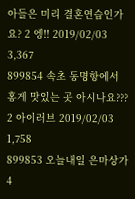아들은 미리 결혼연습인가요? 2 엥!! 2019/02/03 3,367
899854 속초 동명항에서 홍게 맛있는 곳 아시나요??? 2 아이러브 2019/02/03 1,758
899853 오늘내일 은마상가 4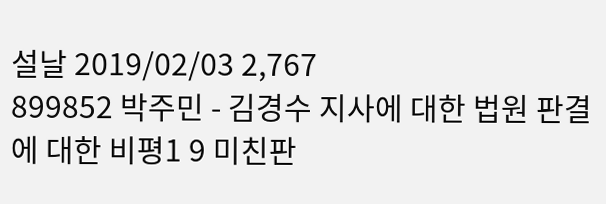설날 2019/02/03 2,767
899852 박주민 - 김경수 지사에 대한 법원 판결에 대한 비평1 9 미친판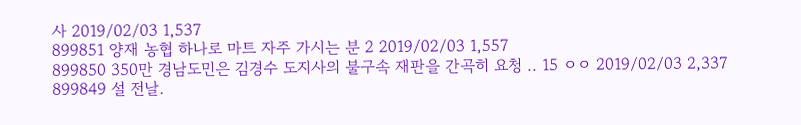사 2019/02/03 1,537
899851 양재 농협 하나로 마트 자주 가시는 분 2 2019/02/03 1,557
899850 350만 경남도민은 김경수 도지사의 불구속 재판을 간곡히 요청 .. 15 ㅇㅇ 2019/02/03 2,337
899849 설 전날.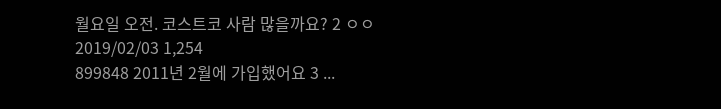월요일 오전. 코스트코 사람 많을까요? 2 ㅇㅇ 2019/02/03 1,254
899848 2011년 2월에 가입했어요 3 ...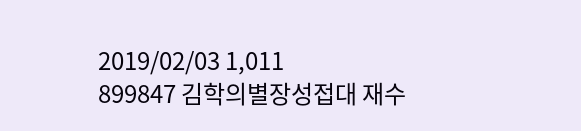2019/02/03 1,011
899847 김학의별장성접대 재수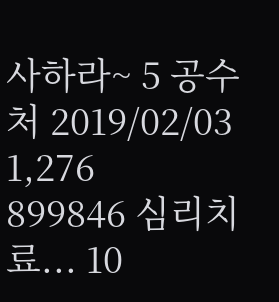사하라~ 5 공수처 2019/02/03 1,276
899846 심리치료... 10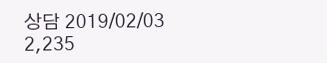상담 2019/02/03 2,235